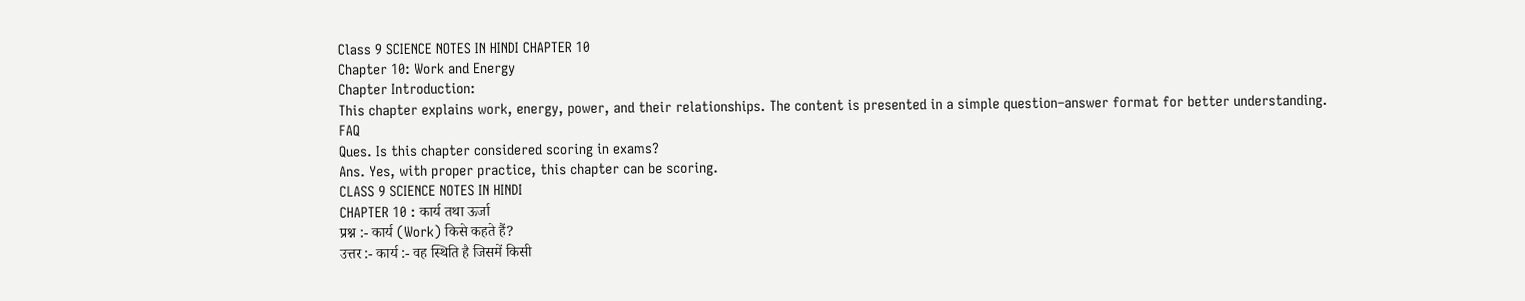Class 9 SCIENCE NOTES IN HINDI CHAPTER 10
Chapter 10: Work and Energy
Chapter Introduction:
This chapter explains work, energy, power, and their relationships. The content is presented in a simple question–answer format for better understanding.
FAQ
Ques. Is this chapter considered scoring in exams?
Ans. Yes, with proper practice, this chapter can be scoring.
CLASS 9 SCIENCE NOTES IN HINDI
CHAPTER 10 : कार्य तथा ऊर्जा
प्रश्न :- कार्य (Work) किसे कहते हैं?
उत्तर :- कार्य :- वह स्थिति है जिसमें किसी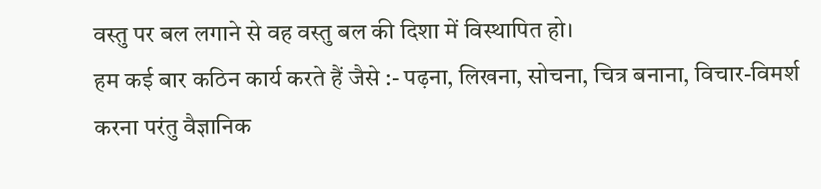वस्तु पर बल लगाने से वह वस्तु बल की दिशा में विस्थापित हो।
हम कई बार कठिन कार्य करते हैं जैसे :- पढ़ना, लिखना, सोचना, चित्र बनाना, विचार-विमर्श करना परंतु वैज्ञानिक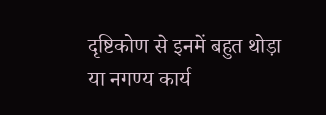दृष्टिकोण से इनमें बहुत थोड़ा या नगण्य कार्य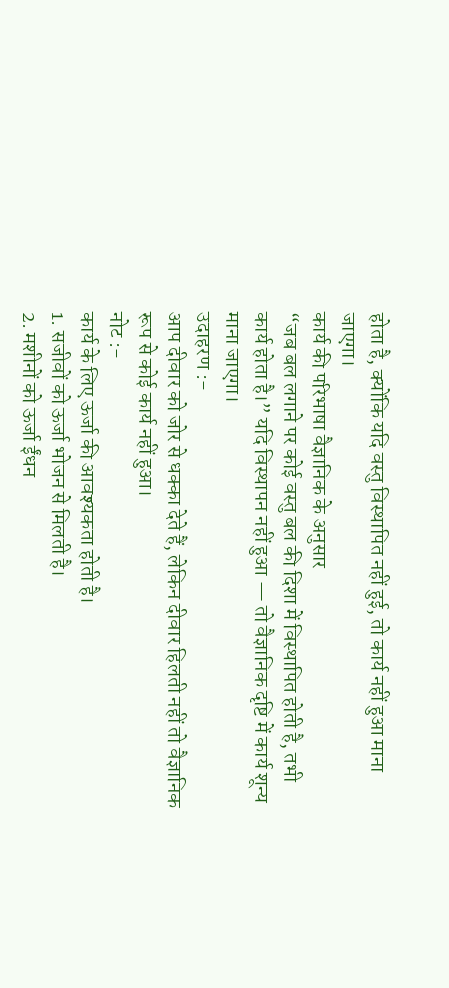होता है, क्योंकि यदि वस्तु विस्थापित नहीं हुई, तो कार्य नहीं हुआ माना जाएगा।
कार्य की परिभाषा वैज्ञानिक के अनुसार
“जब बल लगाने पर कोई वस्तु बल की दिशा में विस्थापित होती है, तभी कार्य होता है।” यदि विस्थापन नहीं हुआ — तो वैज्ञानिक दृष्टि में कार्य शून्य माना जाएगा।
उदाहरण :-
आप दीवार को जोर से धक्का देते हैं, लेकिन दीवार हिलती नहीं तो वैज्ञानिक रूप से कोई कार्य नहीं हुआ।
नोट :-
कार्य के लिए ऊर्जा की आवश्यकता होती है।
1. सजीवों को ऊर्जा भोजन से मिलती है।
2. मशीनों को ऊर्जा ईंधन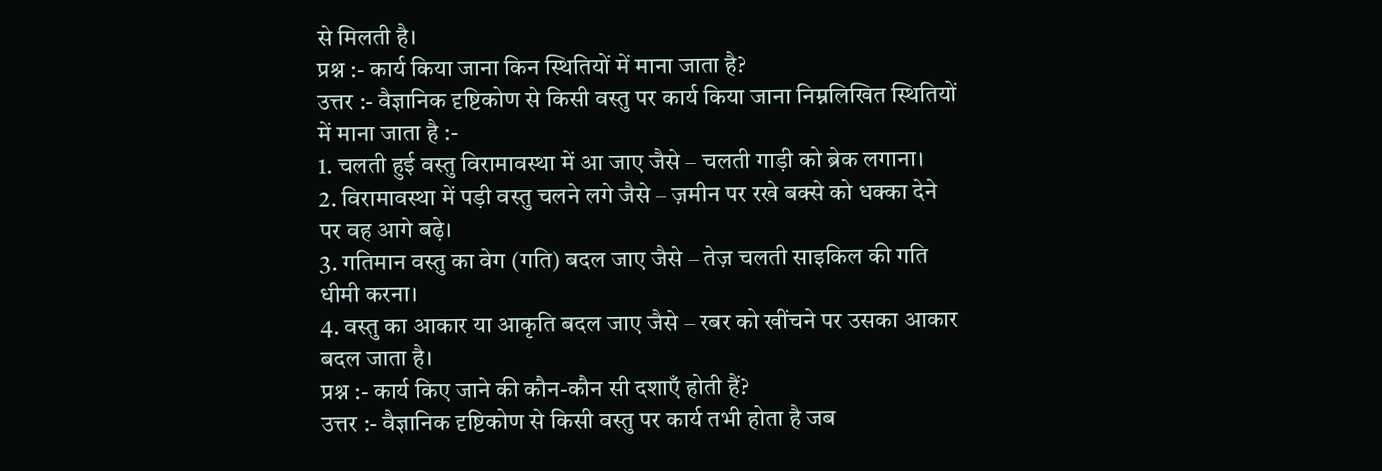से मिलती है।
प्रश्न :- कार्य किया जाना किन स्थितियों में माना जाता है?
उत्तर :- वैज्ञानिक दृष्टिकोण से किसी वस्तु पर कार्य किया जाना निम्नलिखित स्थितियों में माना जाता है :-
1. चलती हुई वस्तु विरामावस्था में आ जाए जैसे – चलती गाड़ी को ब्रेक लगाना।
2. विरामावस्था में पड़ी वस्तु चलने लगे जैसे – ज़मीन पर रखे बक्से को धक्का देने पर वह आगे बढ़े।
3. गतिमान वस्तु का वेग (गति) बदल जाए जैसे – तेज़ चलती साइकिल की गति धीमी करना।
4. वस्तु का आकार या आकृति बदल जाए जैसे – रबर को खींचने पर उसका आकार बदल जाता है।
प्रश्न :- कार्य किए जाने की कौन-कौन सी दशाएँ होती हैं?
उत्तर :- वैज्ञानिक दृष्टिकोण से किसी वस्तु पर कार्य तभी होता है जब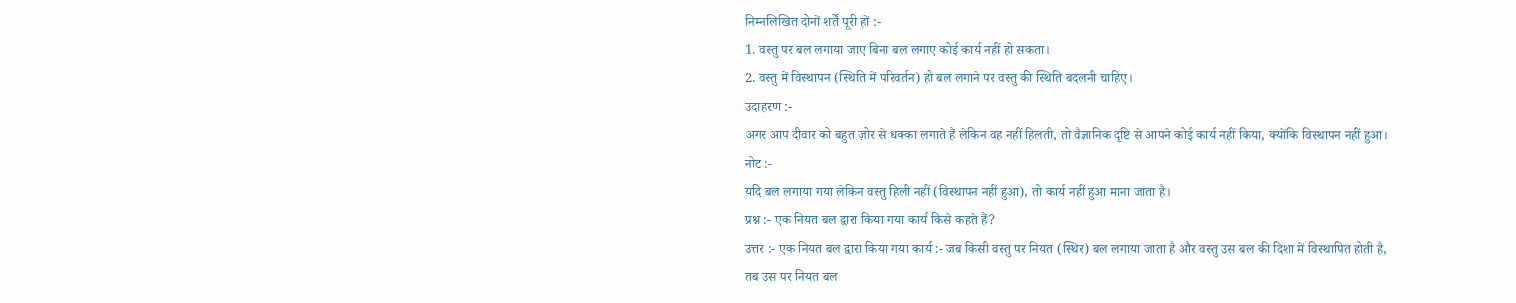निम्नलिखित दोनों शर्तें पूरी हों :-
1. वस्तु पर बल लगाया जाए बिना बल लगाए कोई कार्य नहीं हो सकता।
2. वस्तु में विस्थापन (स्थिति में परिवर्तन) हो बल लगाने पर वस्तु की स्थिति बदलनी चाहिए।
उदाहरण :-
अगर आप दीवार को बहुत ज़ोर से धक्का लगाते हैं लेकिन वह नहीं हिलती, तो वैज्ञानिक दृष्टि से आपने कोई कार्य नहीं किया, क्योंकि विस्थापन नहीं हुआ।
नोट :-
यदि बल लगाया गया लेकिन वस्तु हिली नहीं (विस्थापन नहीं हुआ), तो कार्य नहीं हुआ माना जाता है।
प्रश्न :- एक नियत बल द्वारा किया गया कार्य किसे कहते हैं?
उत्तर :- एक नियत बल द्वारा किया गया कार्य :- जब किसी वस्तु पर नियत (स्थिर) बल लगाया जाता है और वस्तु उस बल की दिशा में विस्थापित होती है, तब उस पर नियत बल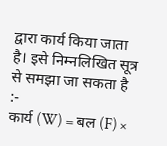द्वारा कार्य किया जाता है। इसे निम्नलिखित सूत्र से समझा जा सकता है :-
कार्य (W) = बल (F) ×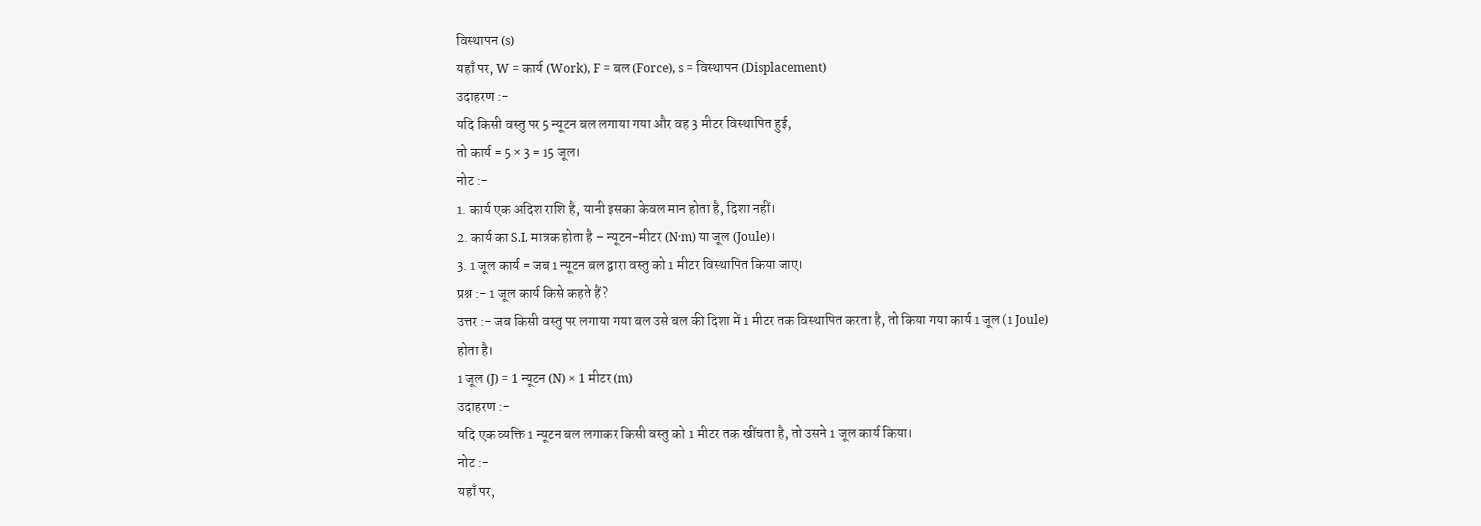विस्थापन (s)
यहाँ पर, W = कार्य (Work), F = बल (Force), s = विस्थापन (Displacement)
उदाहरण :-
यदि किसी वस्तु पर 5 न्यूटन बल लगाया गया और वह 3 मीटर विस्थापित हुई,
तो कार्य = 5 × 3 = 15 जूल।
नोट :-
1. कार्य एक अदिश राशि है, यानी इसका केवल मान होता है, दिशा नहीं।
2. कार्य का S.I. मात्रक होता है – न्यूटन-मीटर (N·m) या जूल (Joule)।
3. 1 जूल कार्य = जब 1 न्यूटन बल द्वारा वस्तु को 1 मीटर विस्थापित किया जाए।
प्रश्न :- 1 जूल कार्य किसे कहते हैं?
उत्तर :- जब किसी वस्तु पर लगाया गया बल उसे बल की दिशा में 1 मीटर तक विस्थापित करता है, तो किया गया कार्य 1 जूल (1 Joule) होता है।
1 जूल (J) = 1 न्यूटन (N) × 1 मीटर (m)
उदाहरण :-
यदि एक व्यक्ति 1 न्यूटन बल लगाकर किसी वस्तु को 1 मीटर तक खींचता है, तो उसने 1 जूल कार्य किया।
नोट :-
यहाँ पर,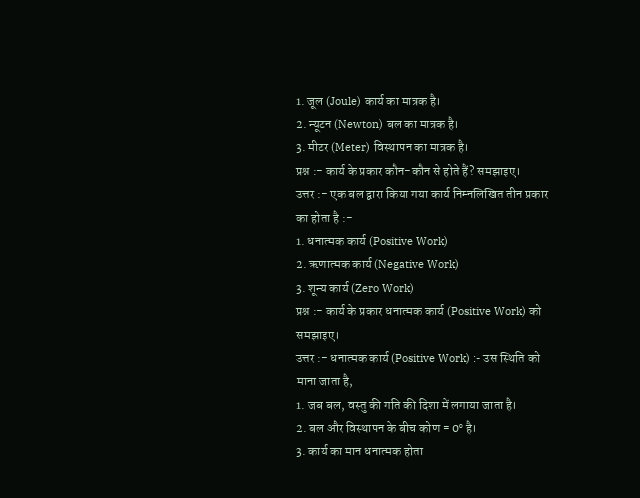1. जूल (Joule) कार्य का मात्रक है।
2. न्यूटन (Newton) बल का मात्रक है।
3. मीटर (Meter) विस्थापन का मात्रक है।
प्रश्न :- कार्य के प्रकार कौन-कौन से होते हैं? समझाइए।
उत्तर :- एक बल द्वारा किया गया कार्य निम्नलिखित तीन प्रकार का होता है :-
1. धनात्मक कार्य (Positive Work)
2. ऋणात्मक कार्य (Negative Work)
3. शून्य कार्य (Zero Work)
प्रश्न :- कार्य के प्रकार धनात्मक कार्य (Positive Work) को समझाइए।
उत्तर :- धनात्मक कार्य (Positive Work) :- उस स्थिति को माना जाता है,
1. जब बल, वस्तु की गति की दिशा में लगाया जाता है।
2. बल और विस्थापन के बीच कोण = 0° है।
3. कार्य का मान धनात्मक होता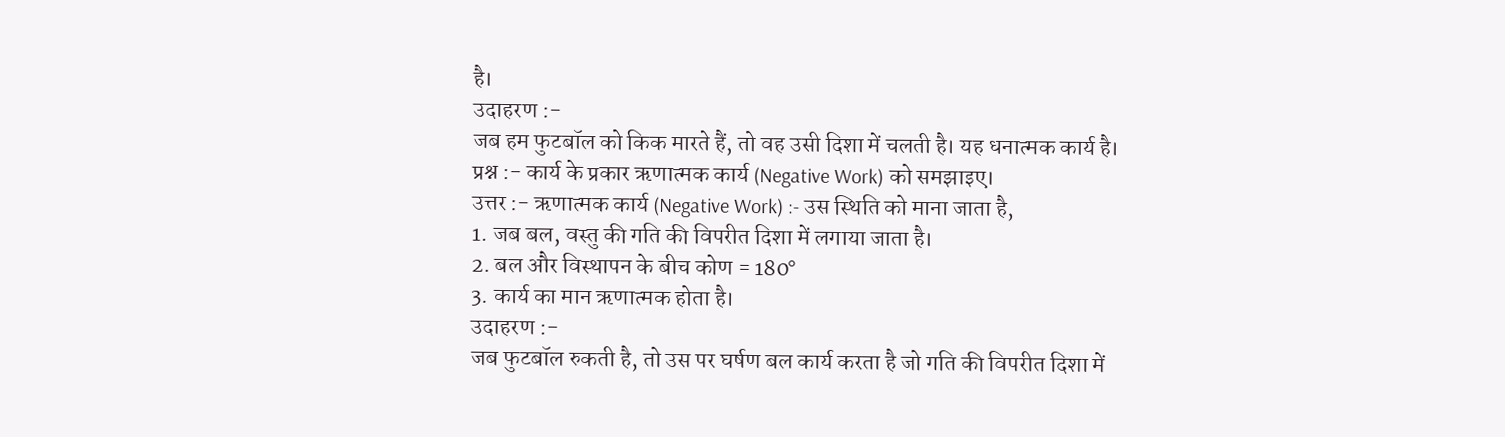है।
उदाहरण :-
जब हम फुटबॉल को किक मारते हैं, तो वह उसी दिशा में चलती है। यह धनात्मक कार्य है।
प्रश्न :- कार्य के प्रकार ऋणात्मक कार्य (Negative Work) को समझाइए।
उत्तर :- ऋणात्मक कार्य (Negative Work) :- उस स्थिति को माना जाता है,
1. जब बल, वस्तु की गति की विपरीत दिशा में लगाया जाता है।
2. बल और विस्थापन के बीच कोण = 180°
3. कार्य का मान ऋणात्मक होता है।
उदाहरण :-
जब फुटबॉल रुकती है, तो उस पर घर्षण बल कार्य करता है जो गति की विपरीत दिशा में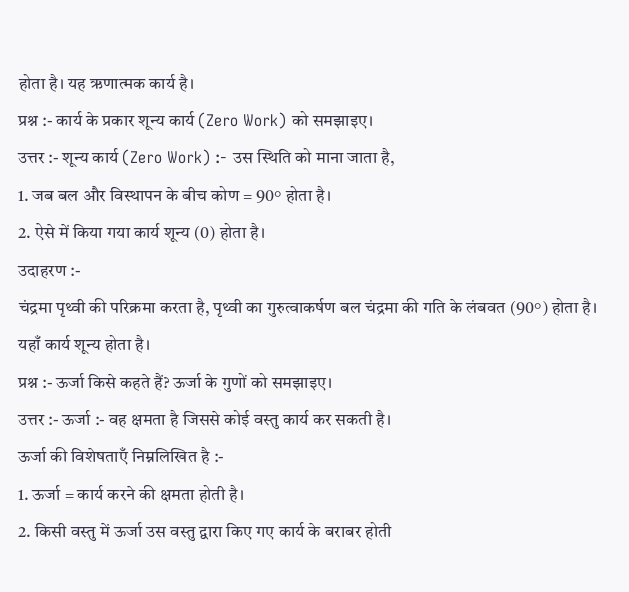होता है। यह ऋणात्मक कार्य है।
प्रश्न :- कार्य के प्रकार शून्य कार्य (Zero Work) को समझाइए।
उत्तर :- शून्य कार्य (Zero Work) :- उस स्थिति को माना जाता है,
1. जब बल और विस्थापन के बीच कोण = 90° होता है।
2. ऐसे में किया गया कार्य शून्य (0) होता है।
उदाहरण :-
चंद्रमा पृथ्वी की परिक्रमा करता है, पृथ्वी का गुरुत्वाकर्षण बल चंद्रमा की गति के लंबवत (90°) होता है। यहाँ कार्य शून्य होता है।
प्रश्न :- ऊर्जा किसे कहते हैं? ऊर्जा के गुणों को समझाइए।
उत्तर :- ऊर्जा :- वह क्षमता है जिससे कोई वस्तु कार्य कर सकती है।
ऊर्जा की विशेषताएँ निम्नलिखित है :-
1. ऊर्जा = कार्य करने की क्षमता होती है।
2. किसी वस्तु में ऊर्जा उस वस्तु द्वारा किए गए कार्य के बराबर होती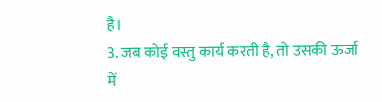है।
3. जब कोई वस्तु कार्य करती है, तो उसकी ऊर्जा में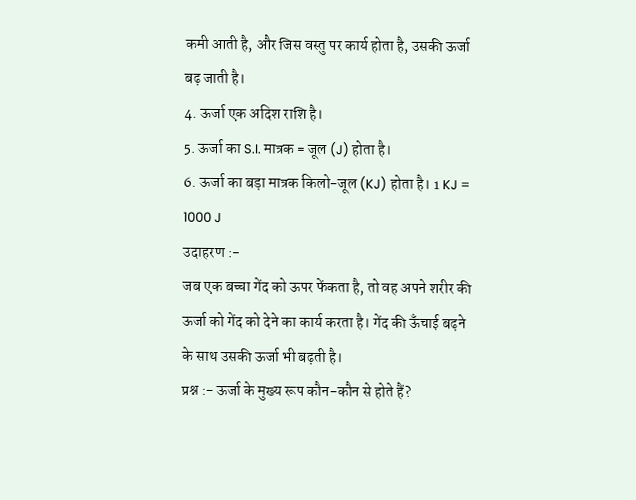कमी आती है, और जिस वस्तु पर कार्य होता है, उसकी ऊर्जा बढ़ जाती है।
4. ऊर्जा एक अदिश राशि है।
5. ऊर्जा का S.I. मात्रक = जूल (J) होता है।
6. ऊर्जा का बड़ा मात्रक किलो-जूल (KJ) होता है। 1 KJ = 1000 J
उदाहरण :-
जब एक बच्चा गेंद को ऊपर फेंकता है, तो वह अपने शरीर की ऊर्जा को गेंद को देने का कार्य करता है। गेंद की ऊँचाई बढ़ने के साथ उसकी ऊर्जा भी बढ़ती है।
प्रश्न :- ऊर्जा के मुख्य रूप कौन-कौन से होते हैं?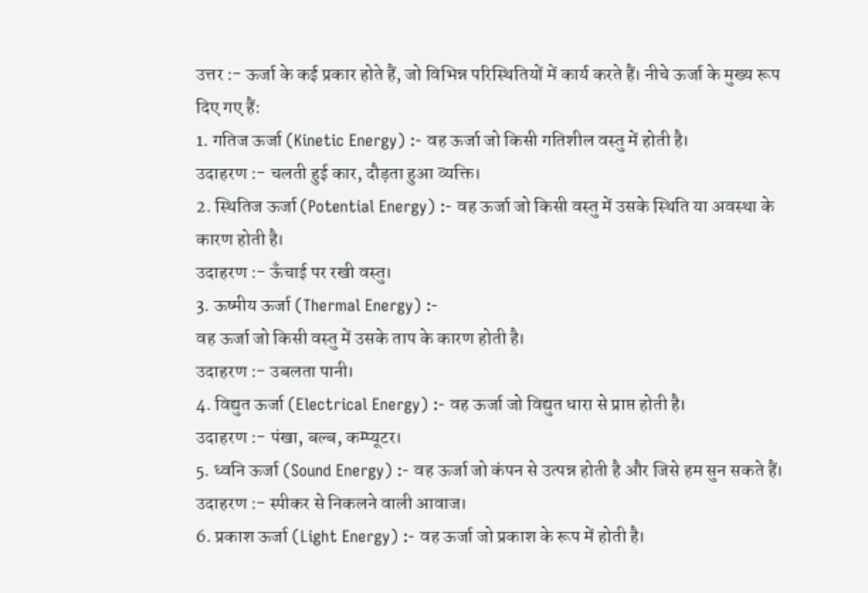उत्तर :- ऊर्जा के कई प्रकार होते हैं, जो विभिन्न परिस्थितियों में कार्य करते हैं। नीचे ऊर्जा के मुख्य रूप दिए गए हैं:
1. गतिज ऊर्जा (Kinetic Energy) :- वह ऊर्जा जो किसी गतिशील वस्तु में होती है।
उदाहरण :- चलती हुई कार, दौड़ता हुआ व्यक्ति।
2. स्थितिज ऊर्जा (Potential Energy) :- वह ऊर्जा जो किसी वस्तु में उसके स्थिति या अवस्था के कारण होती है।
उदाहरण :- ऊँचाई पर रखी वस्तु।
3. ऊष्मीय ऊर्जा (Thermal Energy) :-
वह ऊर्जा जो किसी वस्तु में उसके ताप के कारण होती है।
उदाहरण :- उबलता पानी।
4. विद्युत ऊर्जा (Electrical Energy) :- वह ऊर्जा जो विद्युत धारा से प्राप्त होती है।
उदाहरण :- पंखा, बल्ब, कम्प्यूटर।
5. ध्वनि ऊर्जा (Sound Energy) :- वह ऊर्जा जो कंपन से उत्पन्न होती है और जिसे हम सुन सकते हैं।
उदाहरण :- स्पीकर से निकलने वाली आवाज।
6. प्रकाश ऊर्जा (Light Energy) :- वह ऊर्जा जो प्रकाश के रूप में होती है।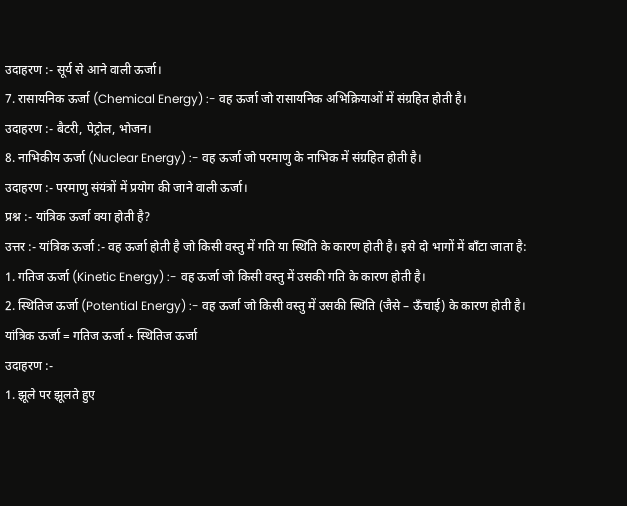उदाहरण :- सूर्य से आने वाली ऊर्जा।
7. रासायनिक ऊर्जा (Chemical Energy) :- वह ऊर्जा जो रासायनिक अभिक्रियाओं में संग्रहित होती है।
उदाहरण :- बैटरी, पेट्रोल, भोजन।
8. नाभिकीय ऊर्जा (Nuclear Energy) :- वह ऊर्जा जो परमाणु के नाभिक में संग्रहित होती है।
उदाहरण :- परमाणु संयंत्रों में प्रयोग की जाने वाली ऊर्जा।
प्रश्न :- यांत्रिक ऊर्जा क्या होती है?
उत्तर :- यांत्रिक ऊर्जा :- वह ऊर्जा होती है जो किसी वस्तु में गति या स्थिति के कारण होती है। इसे दो भागों में बाँटा जाता है:
1. गतिज ऊर्जा (Kinetic Energy) :- वह ऊर्जा जो किसी वस्तु में उसकी गति के कारण होती है।
2. स्थितिज ऊर्जा (Potential Energy) :- वह ऊर्जा जो किसी वस्तु में उसकी स्थिति (जैसे – ऊँचाई) के कारण होती है।
यांत्रिक ऊर्जा = गतिज ऊर्जा + स्थितिज ऊर्जा
उदाहरण :-
1. झूले पर झूलते हुए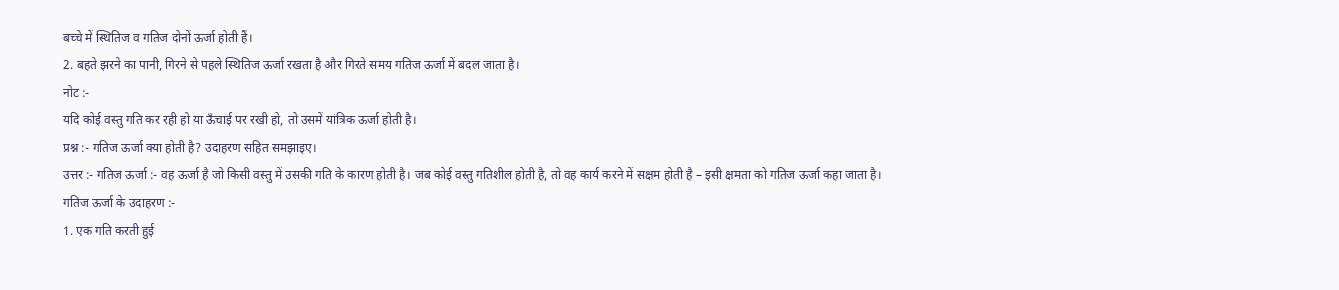बच्चे में स्थितिज व गतिज दोनों ऊर्जा होती हैं।
2. बहते झरने का पानी, गिरने से पहले स्थितिज ऊर्जा रखता है और गिरते समय गतिज ऊर्जा में बदल जाता है।
नोट :-
यदि कोई वस्तु गति कर रही हो या ऊँचाई पर रखी हो, तो उसमें यांत्रिक ऊर्जा होती है।
प्रश्न :- गतिज ऊर्जा क्या होती है? उदाहरण सहित समझाइए।
उत्तर :- गतिज ऊर्जा :- वह ऊर्जा है जो किसी वस्तु में उसकी गति के कारण होती है। जब कोई वस्तु गतिशील होती है, तो वह कार्य करने में सक्षम होती है – इसी क्षमता को गतिज ऊर्जा कहा जाता है।
गतिज ऊर्जा के उदाहरण :-
1. एक गति करती हुई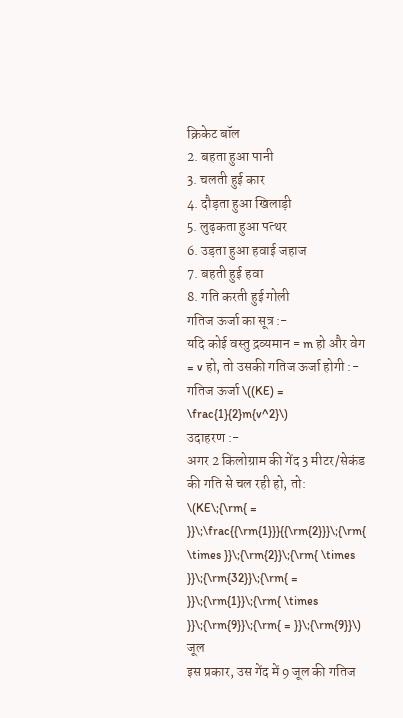क्रिकेट बॉल
2. बहता हुआ पानी
3. चलती हुई कार
4. दौड़ता हुआ खिलाड़ी
5. लुढ़कता हुआ पत्थर
6. उड़ता हुआ हवाई जहाज
7. बहती हुई हवा
8. गति करती हुई गोली
गतिज ऊर्जा का सूत्र :-
यदि कोई वस्तु द्रव्यमान = m हो और वेग = v हो, तो उसकी गतिज ऊर्जा होगी :-
गतिज ऊर्जा \((KE) = \frac{1}{2}m{v^2}\)
उदाहरण :-
अगर 2 किलोग्राम की गेंद 3 मीटर/सेकंड की गति से चल रही हो, तो:
\(KE\;{\rm{ = }}\;\frac{{\rm{1}}}{{\rm{2}}}\;{\rm{ \times }}\;{\rm{2}}\;{\rm{ \times }}\;{\rm{32}}\;{\rm{ = }}\;{\rm{1}}\;{\rm{ \times }}\;{\rm{9}}\;{\rm{ = }}\;{\rm{9}}\) जूल
इस प्रकार, उस गेंद में 9 जूल की गतिज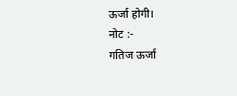ऊर्जा होगी।
नोट :-
गतिज ऊर्जा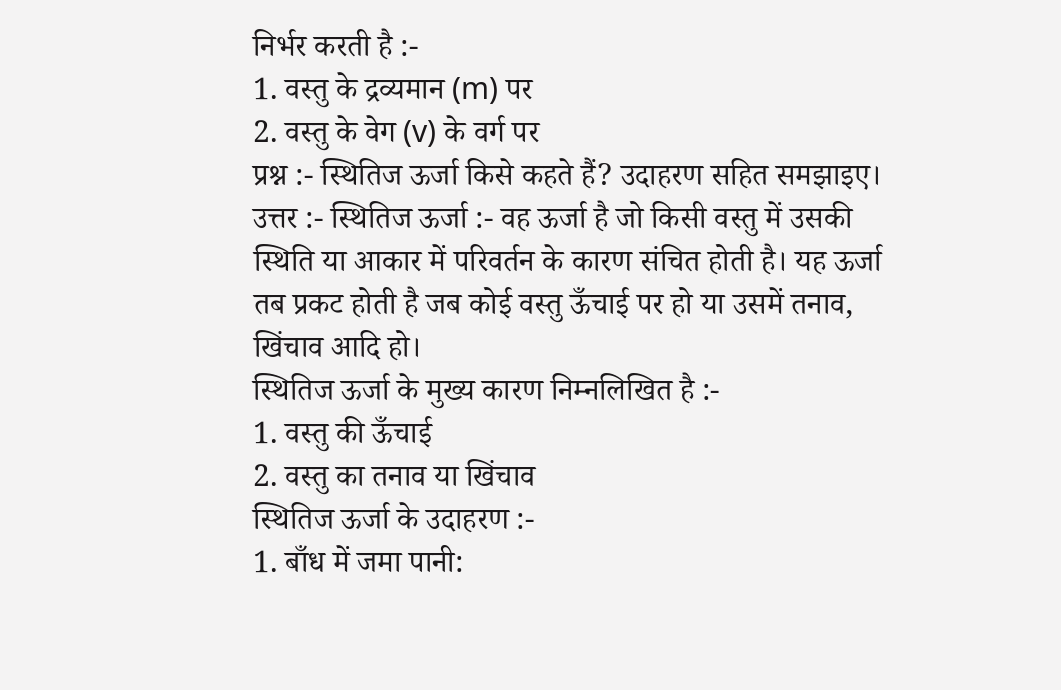निर्भर करती है :-
1. वस्तु के द्रव्यमान (m) पर
2. वस्तु के वेग (v) के वर्ग पर
प्रश्न :- स्थितिज ऊर्जा किसे कहते हैं? उदाहरण सहित समझाइए।
उत्तर :- स्थितिज ऊर्जा :- वह ऊर्जा है जो किसी वस्तु में उसकी स्थिति या आकार में परिवर्तन के कारण संचित होती है। यह ऊर्जा तब प्रकट होती है जब कोई वस्तु ऊँचाई पर हो या उसमें तनाव, खिंचाव आदि हो।
स्थितिज ऊर्जा के मुख्य कारण निम्नलिखित है :-
1. वस्तु की ऊँचाई
2. वस्तु का तनाव या खिंचाव
स्थितिज ऊर्जा के उदाहरण :-
1. बाँध में जमा पानी: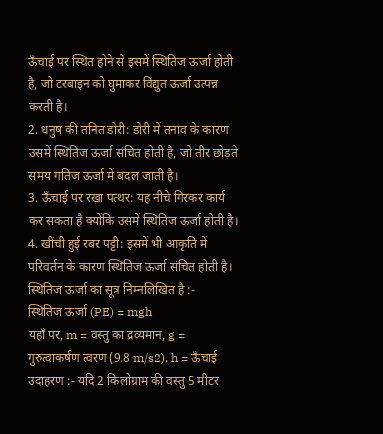ऊँचाई पर स्थित होने से इसमें स्थितिज ऊर्जा होती है, जो टरबाइन को घुमाकर विद्युत ऊर्जा उत्पन्न करती है।
2. धनुष की तनित डोरी: डोरी में तनाव के कारण उसमें स्थितिज ऊर्जा संचित होती है, जो तीर छोड़ते समय गतिज ऊर्जा में बदल जाती है।
3. ऊँचाई पर रखा पत्थर: यह नीचे गिरकर कार्य कर सकता है क्योंकि उसमें स्थितिज ऊर्जा होती है।
4. खींची हुई रबर पट्टी: इसमें भी आकृति में परिवर्तन के कारण स्थितिज ऊर्जा संचित होती है।
स्थितिज ऊर्जा का सूत्र निम्नलिखित है :-
स्थितिज ऊर्जा (PE) = mgh
यहाँ पर, m = वस्तु का द्रव्यमान, g = गुरुत्वाकर्षण त्वरण (9.8 m/s2), h = ऊँचाई
उदाहरण :- यदि 2 किलोग्राम की वस्तु 5 मीटर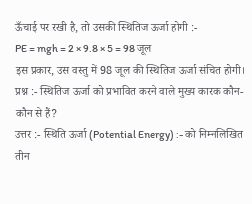ऊँचाई पर रखी है, तो उसकी स्थितिज ऊर्जा होगी :-
PE = mgh = 2 × 9.8 × 5 = 98 जूल
इस प्रकार, उस वस्तु में 98 जूल की स्थितिज ऊर्जा संचित होगी।
प्रश्न :- स्थितिज ऊर्जा को प्रभावित करने वाले मुख्य कारक कौन-कौन से हैं?
उत्तर :- स्थिति ऊर्जा (Potential Energy) :- को निम्नलिखित तीन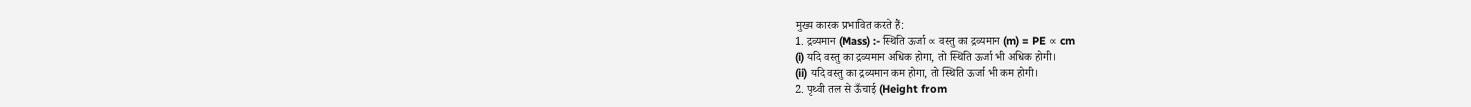मुख्य कारक प्रभावित करते हैं:
1. द्रव्यमान (Mass) :- स्थिति ऊर्जा ∝ वस्तु का द्रव्यमान (m) = PE ∝ cm
(i) यदि वस्तु का द्रव्यमान अधिक होगा, तो स्थिति ऊर्जा भी अधिक होगी।
(ii) यदि वस्तु का द्रव्यमान कम होगा, तो स्थिति ऊर्जा भी कम होगी।
2. पृथ्वी तल से ऊँचाई (Height from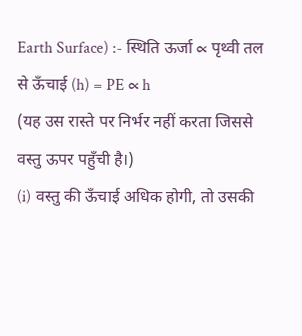Earth Surface) :- स्थिति ऊर्जा ∝ पृथ्वी तल से ऊँचाई (h) = PE ∝ h
(यह उस रास्ते पर निर्भर नहीं करता जिससे वस्तु ऊपर पहुँची है।)
(i) वस्तु की ऊँचाई अधिक होगी, तो उसकी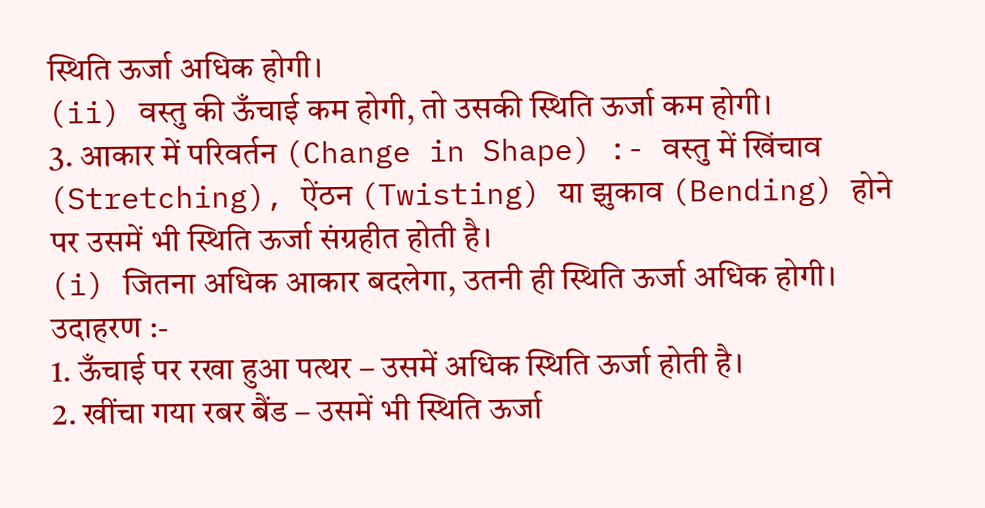स्थिति ऊर्जा अधिक होगी।
(ii) वस्तु की ऊँचाई कम होगी, तो उसकी स्थिति ऊर्जा कम होगी।
3. आकार में परिवर्तन (Change in Shape) :- वस्तु में खिंचाव (Stretching), ऐंठन (Twisting) या झुकाव (Bending) होने पर उसमें भी स्थिति ऊर्जा संग्रहीत होती है।
(i) जितना अधिक आकार बदलेगा, उतनी ही स्थिति ऊर्जा अधिक होगी।
उदाहरण :-
1. ऊँचाई पर रखा हुआ पत्थर – उसमें अधिक स्थिति ऊर्जा होती है।
2. खींचा गया रबर बैंड – उसमें भी स्थिति ऊर्जा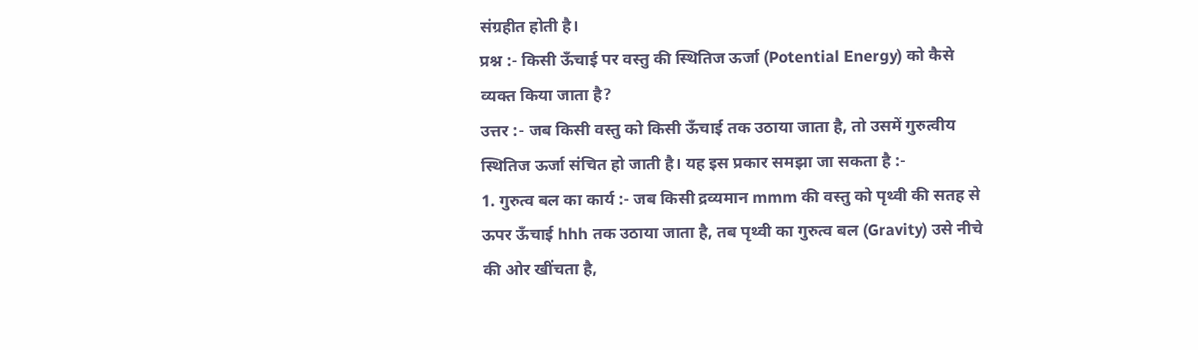संग्रहीत होती है।
प्रश्न :- किसी ऊँचाई पर वस्तु की स्थितिज ऊर्जा (Potential Energy) को कैसे व्यक्त किया जाता है?
उत्तर :- जब किसी वस्तु को किसी ऊँचाई तक उठाया जाता है, तो उसमें गुरुत्वीय स्थितिज ऊर्जा संचित हो जाती है। यह इस प्रकार समझा जा सकता है :-
1. गुरुत्व बल का कार्य :- जब किसी द्रव्यमान mmm की वस्तु को पृथ्वी की सतह से ऊपर ऊँचाई hhh तक उठाया जाता है, तब पृथ्वी का गुरुत्व बल (Gravity) उसे नीचे की ओर खींचता है,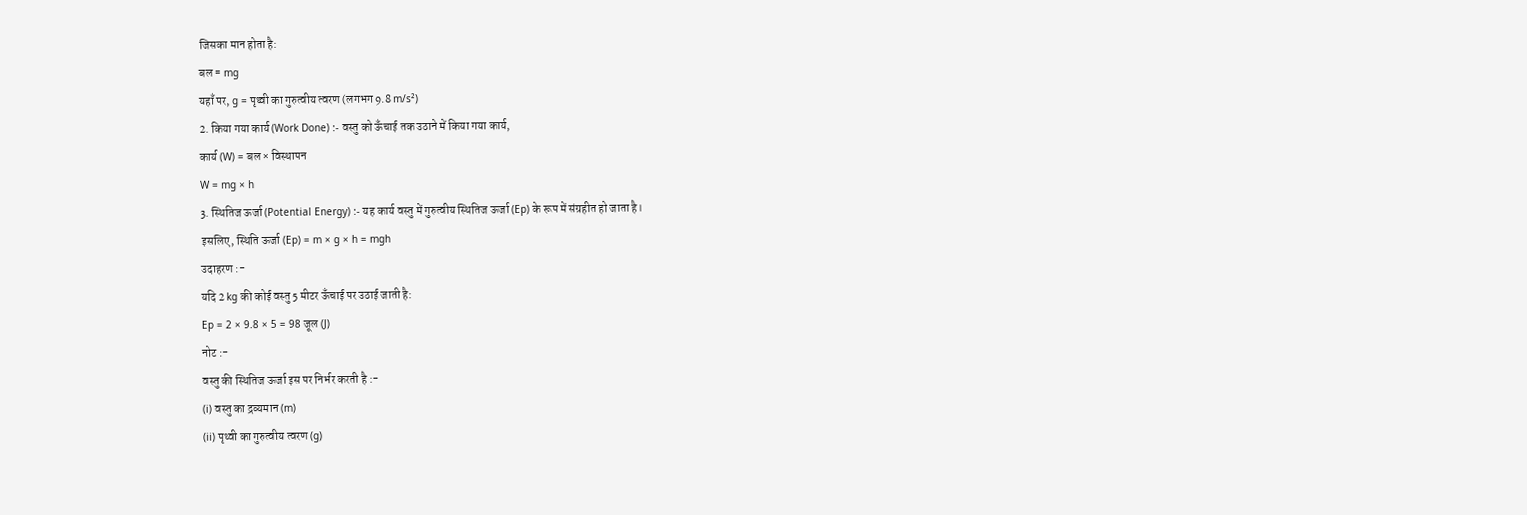जिसका मान होता है:
बल = mg
यहाँ पर, g = पृथ्वी का गुरुत्वीय त्वरण (लगभग 9.8 m/s²)
2. किया गया कार्य (Work Done) :- वस्तु को ऊँचाई तक उठाने में किया गया कार्य,
कार्य (W) = बल × विस्थापन
W = mg × h
3. स्थितिज ऊर्जा (Potential Energy) :- यह कार्य वस्तु में गुरुत्वीय स्थितिज ऊर्जा (Ep) के रूप में संग्रहीत हो जाता है।
इसलिए, स्थिति ऊर्जा (Ep) = m × g × h = mgh
उदाहरण :-
यदि 2 kg की कोई वस्तु 5 मीटर ऊँचाई पर उठाई जाती है:
Ep = 2 × 9.8 × 5 = 98 जूल (J)
नोट :-
वस्तु की स्थितिज ऊर्जा इस पर निर्भर करती है :-
(i) वस्तु का द्रव्यमान (m)
(ii) पृथ्वी का गुरुत्वीय त्वरण (g)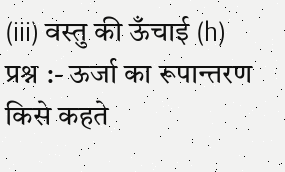(iii) वस्तु की ऊँचाई (h)
प्रश्न :- ऊर्जा का रूपान्तरण किसे कहते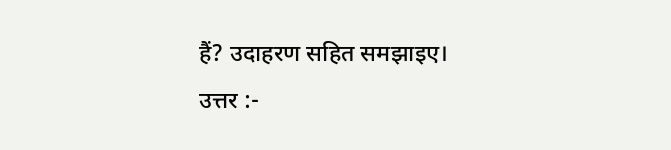हैं? उदाहरण सहित समझाइए।
उत्तर :-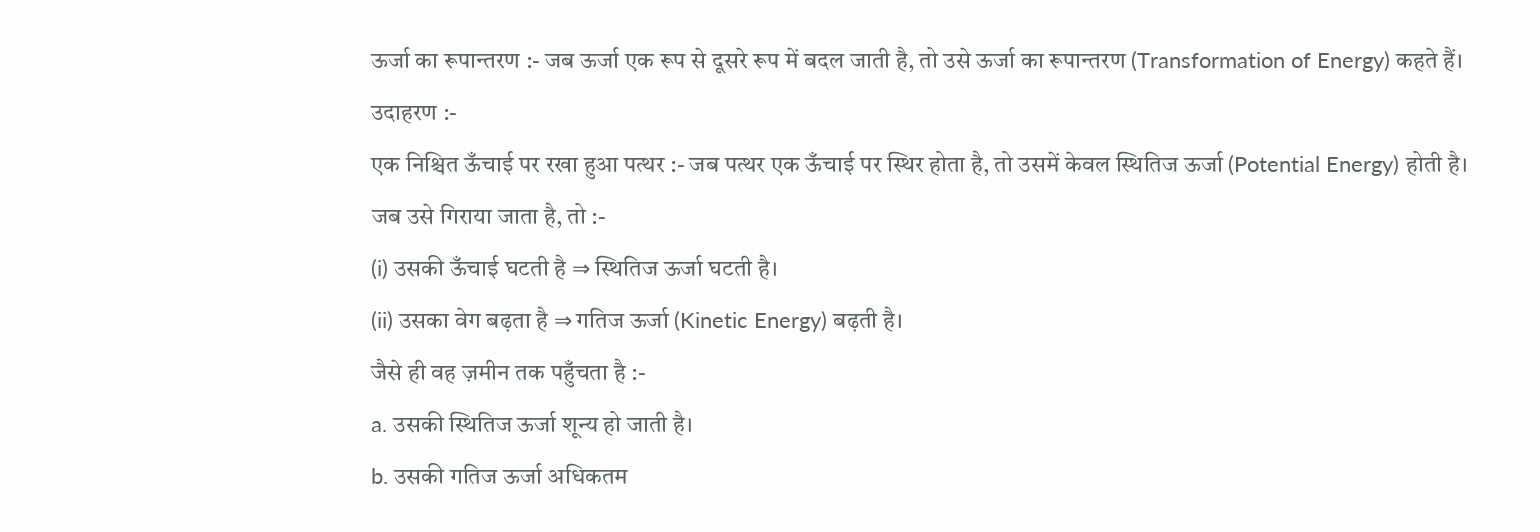ऊर्जा का रूपान्तरण :- जब ऊर्जा एक रूप से दूसरे रूप में बदल जाती है, तो उसे ऊर्जा का रूपान्तरण (Transformation of Energy) कहते हैं।
उदाहरण :-
एक निश्चित ऊँचाई पर रखा हुआ पत्थर :- जब पत्थर एक ऊँचाई पर स्थिर होता है, तो उसमें केवल स्थितिज ऊर्जा (Potential Energy) होती है।
जब उसे गिराया जाता है, तो :-
(i) उसकी ऊँचाई घटती है ⇒ स्थितिज ऊर्जा घटती है।
(ii) उसका वेग बढ़ता है ⇒ गतिज ऊर्जा (Kinetic Energy) बढ़ती है।
जैसे ही वह ज़मीन तक पहुँचता है :-
a. उसकी स्थितिज ऊर्जा शून्य हो जाती है।
b. उसकी गतिज ऊर्जा अधिकतम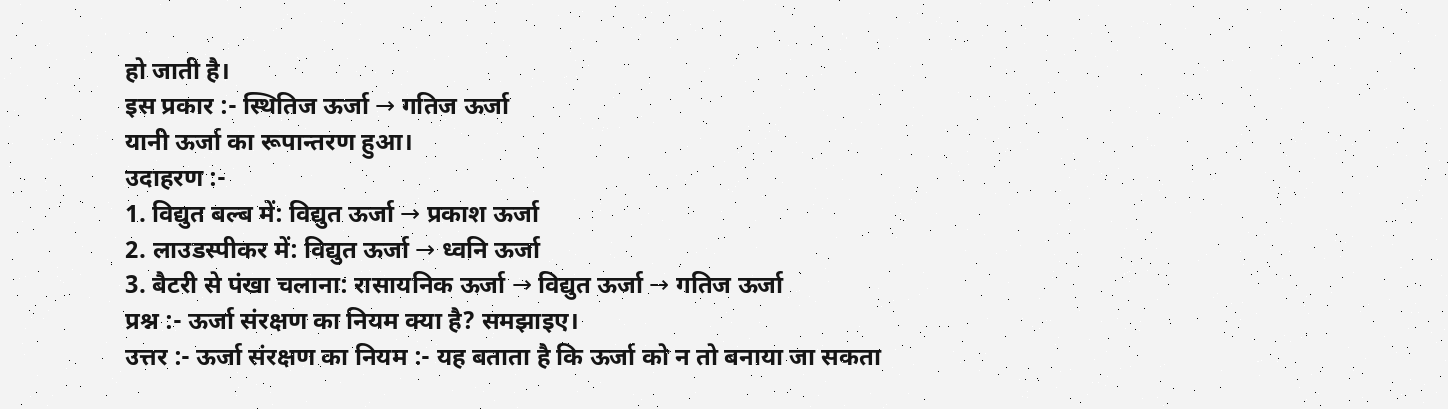हो जाती है।
इस प्रकार :- स्थितिज ऊर्जा → गतिज ऊर्जा
यानी ऊर्जा का रूपान्तरण हुआ।
उदाहरण :-
1. विद्युत बल्ब में: विद्युत ऊर्जा → प्रकाश ऊर्जा
2. लाउडस्पीकर में: विद्युत ऊर्जा → ध्वनि ऊर्जा
3. बैटरी से पंखा चलाना: रासायनिक ऊर्जा → विद्युत ऊर्जा → गतिज ऊर्जा
प्रश्न :- ऊर्जा संरक्षण का नियम क्या है? समझाइए।
उत्तर :- ऊर्जा संरक्षण का नियम :- यह बताता है कि ऊर्जा को न तो बनाया जा सकता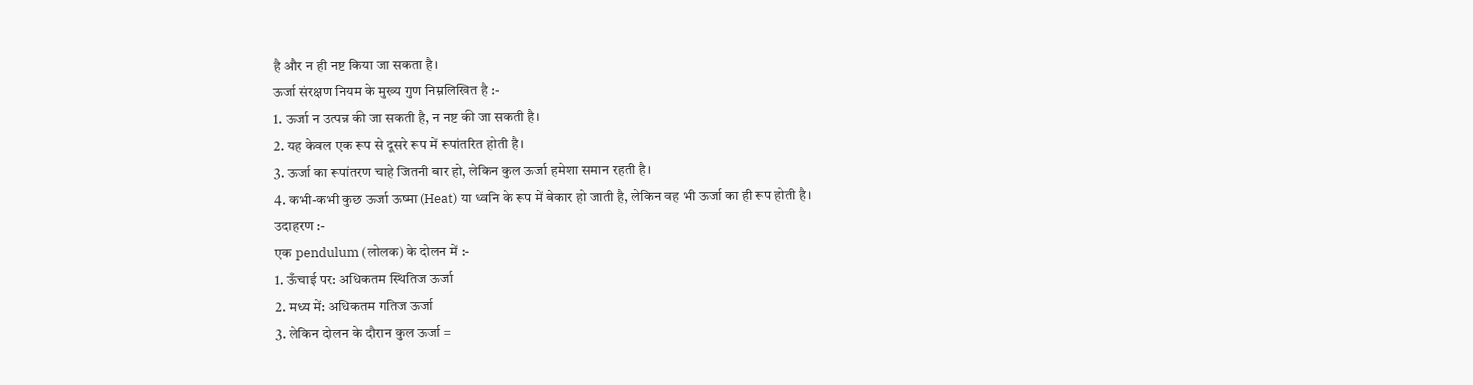है और न ही नष्ट किया जा सकता है।
ऊर्जा संरक्षण नियम के मुख्य गुण निम्नलिखित है :-
1. ऊर्जा न उत्पन्न की जा सकती है, न नष्ट की जा सकती है।
2. यह केवल एक रूप से दूसरे रूप में रूपांतरित होती है।
3. ऊर्जा का रूपांतरण चाहे जितनी बार हो, लेकिन कुल ऊर्जा हमेशा समान रहती है।
4. कभी-कभी कुछ ऊर्जा ऊष्मा (Heat) या ध्वनि के रूप में बेकार हो जाती है, लेकिन वह भी ऊर्जा का ही रूप होती है।
उदाहरण :-
एक pendulum (लोलक) के दोलन में :-
1. ऊँचाई पर: अधिकतम स्थितिज ऊर्जा
2. मध्य में: अधिकतम गतिज ऊर्जा
3. लेकिन दोलन के दौरान कुल ऊर्जा =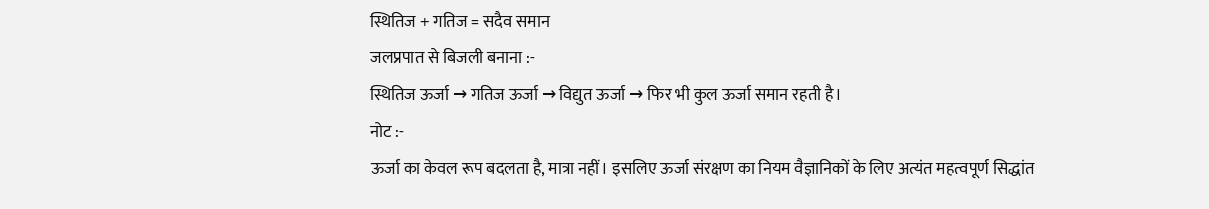स्थितिज + गतिज = सदैव समान
जलप्रपात से बिजली बनाना :-
स्थितिज ऊर्जा → गतिज ऊर्जा → विद्युत ऊर्जा → फिर भी कुल ऊर्जा समान रहती है।
नोट :-
ऊर्जा का केवल रूप बदलता है, मात्रा नहीं। इसलिए ऊर्जा संरक्षण का नियम वैज्ञानिकों के लिए अत्यंत महत्वपूर्ण सिद्धांत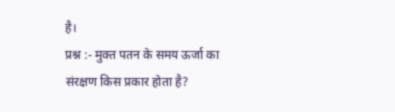है।
प्रश्न :- मुक्त पतन के समय ऊर्जा का संरक्षण किस प्रकार होता है?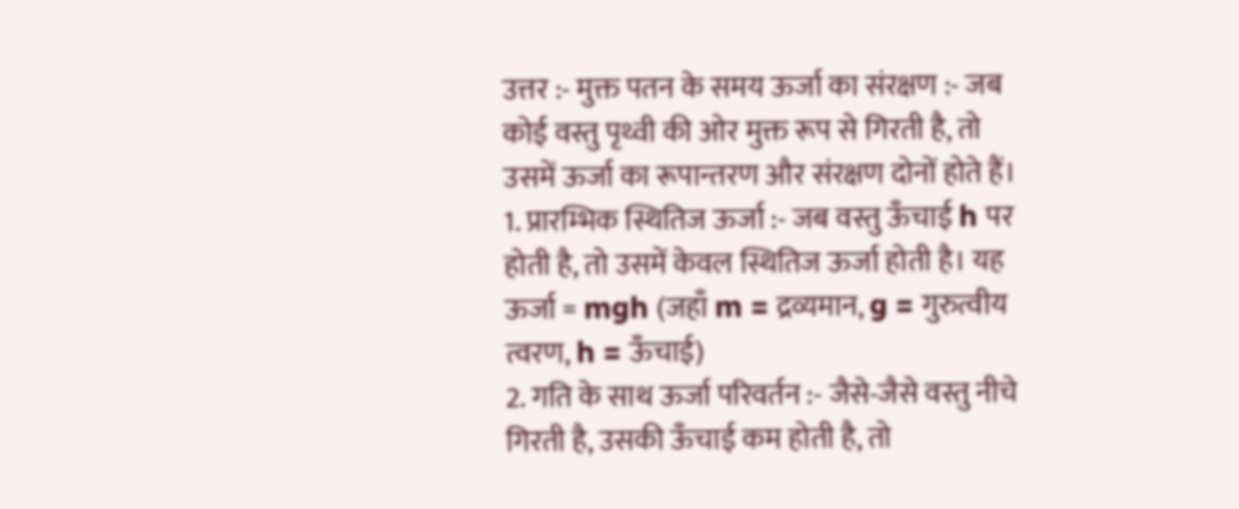उत्तर :- मुक्त पतन के समय ऊर्जा का संरक्षण :- जब कोई वस्तु पृथ्वी की ओर मुक्त रूप से गिरती है, तो उसमें ऊर्जा का रूपान्तरण और संरक्षण दोनों होते हैं।
1. प्रारम्भिक स्थितिज ऊर्जा :- जब वस्तु ऊँचाई h पर होती है, तो उसमें केवल स्थितिज ऊर्जा होती है। यह ऊर्जा = mgh (जहाँ m = द्रव्यमान, g = गुरुत्वीय त्वरण, h = ऊँचाई)
2. गति के साथ ऊर्जा परिवर्तन :- जैसे-जैसे वस्तु नीचे गिरती है, उसकी ऊँचाई कम होती है, तो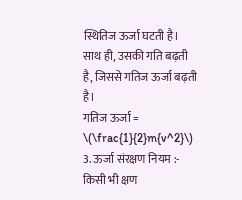स्थितिज ऊर्जा घटती है। साथ ही, उसकी गति बढ़ती है, जिससे गतिज ऊर्जा बढ़ती है।
गतिज ऊर्जा = \(\frac{1}{2}m{v^2}\)
3. ऊर्जा संरक्षण नियम :- किसी भी क्षण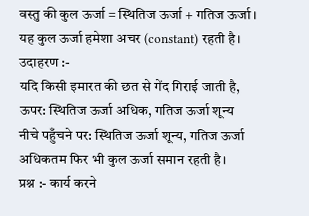वस्तु की कुल ऊर्जा = स्थितिज ऊर्जा + गतिज ऊर्जा। यह कुल ऊर्जा हमेशा अचर (constant) रहती है।
उदाहरण :-
यदि किसी इमारत की छत से गेंद गिराई जाती है,
ऊपर: स्थितिज ऊर्जा अधिक, गतिज ऊर्जा शून्य
नीचे पहुँचने पर: स्थितिज ऊर्जा शून्य, गतिज ऊर्जा अधिकतम फिर भी कुल ऊर्जा समान रहती है।
प्रश्न :- कार्य करने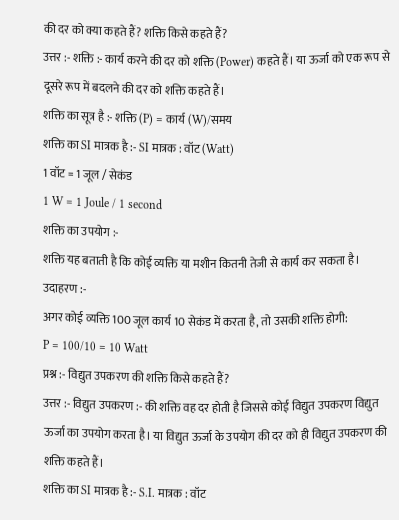की दर को क्या कहते हैं? शक्ति किसे कहते हैं?
उत्तर :- शक्ति :- कार्य करने की दर को शक्ति (Power) कहते हैं। या ऊर्जा को एक रूप से दूसरे रूप में बदलने की दर को शक्ति कहते हैं।
शक्ति का सूत्र है :- शक्ति (P) = कार्य (W)/समय
शक्ति का SI मात्रक है :- SI मात्रक : वॉट (Watt)
1 वॉट = 1 जूल / सेकंड
1 W = 1 Joule / 1 second
शक्ति का उपयोग :-
शक्ति यह बताती है कि कोई व्यक्ति या मशीन कितनी तेजी से कार्य कर सकता है।
उदाहरण :-
अगर कोई व्यक्ति 100 जूल कार्य 10 सेकंड में करता है, तो उसकी शक्ति होगी:
P = 100/10 = 10 Watt
प्रश्न :- विद्युत उपकरण की शक्ति किसे कहते हैं?
उत्तर :- विद्युत उपकरण :- की शक्ति वह दर होती है जिससे कोई विद्युत उपकरण विद्युत ऊर्जा का उपयोग करता है। या विद्युत ऊर्जा के उपयोग की दर को ही विद्युत उपकरण की शक्ति कहते हैं।
शक्ति का SI मात्रक है :- S.I. मात्रक : वॉट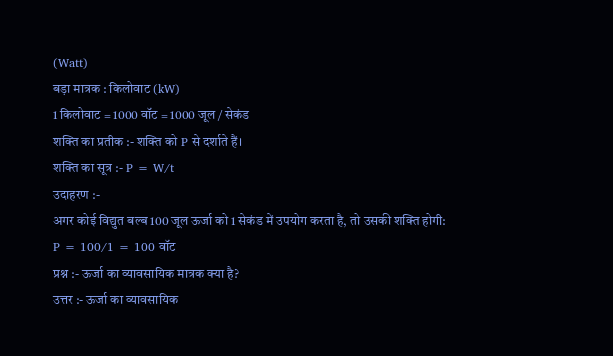(Watt)
बड़ा मात्रक : किलोवाट (kW)
1 किलोवाट = 1000 वॉट = 1000 जूल / सेकंड
शक्ति का प्रतीक :- शक्ति को P से दर्शाते हैं।
शक्ति का सूत्र :- P = W/t
उदाहरण :-
अगर कोई विद्युत बल्ब 100 जूल ऊर्जा को 1 सेकंड में उपयोग करता है, तो उसकी शक्ति होगी:
P = 100/1 = 100 वॉट
प्रश्न :- ऊर्जा का व्यावसायिक मात्रक क्या है?
उत्तर :- ऊर्जा का व्यावसायिक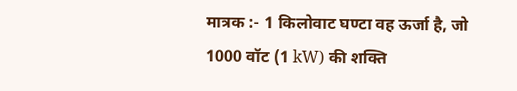मात्रक :- 1 किलोवाट घण्टा वह ऊर्जा है, जो 1000 वॉट (1 kW) की शक्ति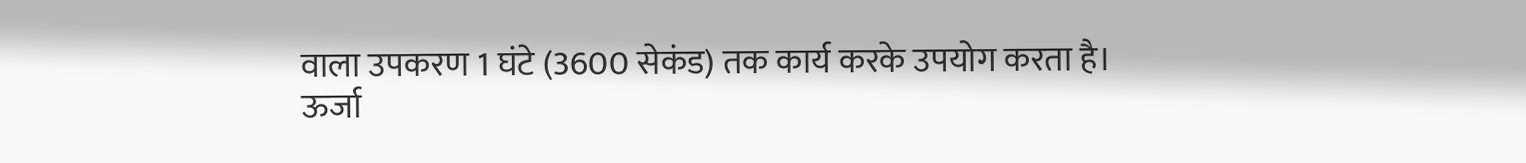वाला उपकरण 1 घंटे (3600 सेकंड) तक कार्य करके उपयोग करता है।
ऊर्जा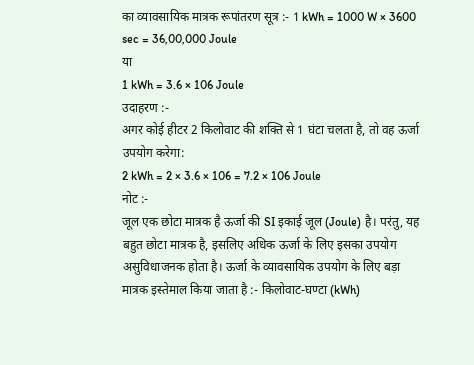का व्यावसायिक मात्रक रूपांतरण सूत्र :- 1 kWh = 1000 W × 3600 sec = 36,00,000 Joule
या
1 kWh = 3.6 × 106 Joule
उदाहरण :-
अगर कोई हीटर 2 किलोवाट की शक्ति से 1 घंटा चलता है, तो वह ऊर्जा उपयोग करेगा:
2 kWh = 2 × 3.6 × 106 = 7.2 × 106 Joule
नोट :-
जूल एक छोटा मात्रक है ऊर्जा की SI इकाई जूल (Joule) है। परंतु, यह बहुत छोटा मात्रक है, इसलिए अधिक ऊर्जा के लिए इसका उपयोग असुविधाजनक होता है। ऊर्जा के व्यावसायिक उपयोग के लिए बड़ा मात्रक इस्तेमाल किया जाता है :- किलोवाट-घण्टा (kWh)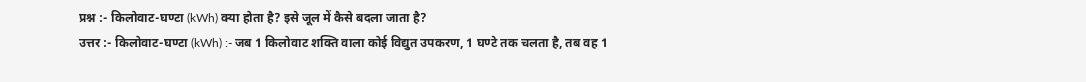प्रश्न :- किलोवाट-घण्टा (kWh) क्या होता है? इसे जूल में कैसे बदला जाता है?
उत्तर :- किलोवाट-घण्टा (kWh) :- जब 1 किलोवाट शक्ति वाला कोई विद्युत उपकरण, 1 घण्टे तक चलता है, तब वह 1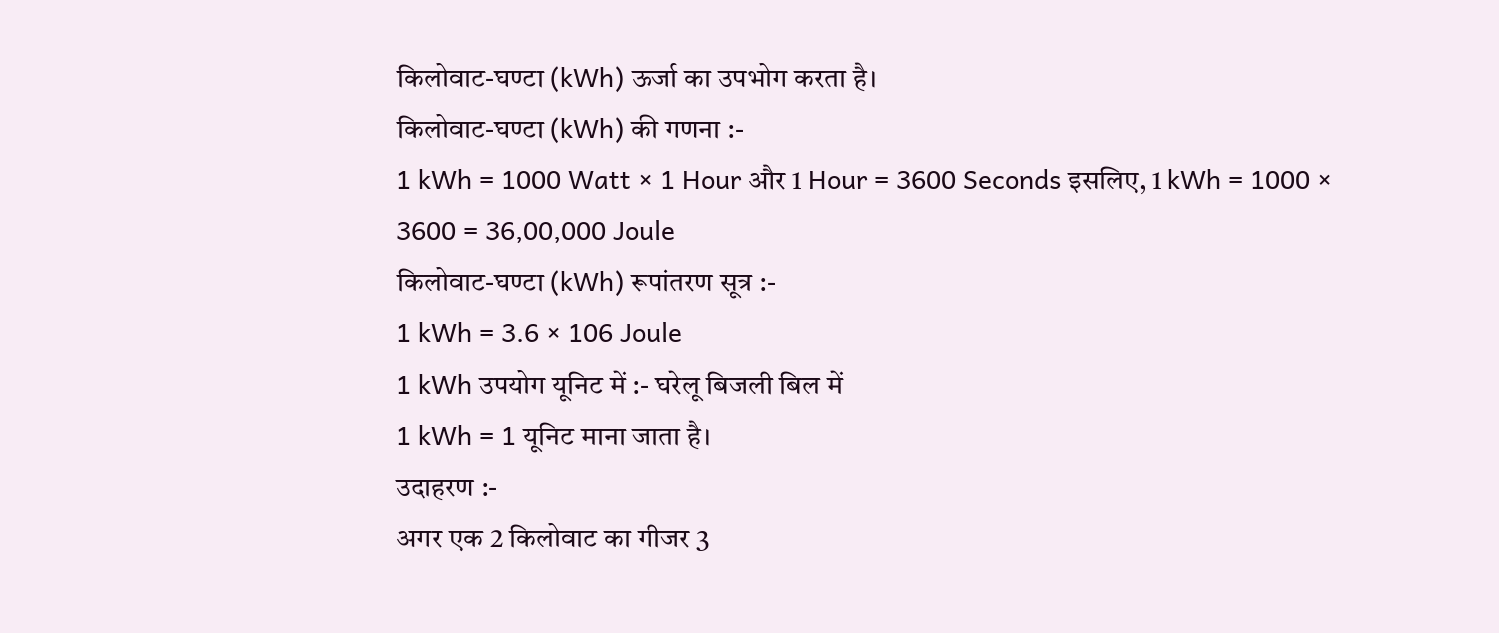किलोवाट-घण्टा (kWh) ऊर्जा का उपभोग करता है।
किलोवाट-घण्टा (kWh) की गणना :-
1 kWh = 1000 Watt × 1 Hour और 1 Hour = 3600 Seconds इसलिए, 1 kWh = 1000 × 3600 = 36,00,000 Joule
किलोवाट-घण्टा (kWh) रूपांतरण सूत्र :-
1 kWh = 3.6 × 106 Joule
1 kWh उपयोग यूनिट में :- घरेलू बिजली बिल में
1 kWh = 1 यूनिट माना जाता है।
उदाहरण :-
अगर एक 2 किलोवाट का गीजर 3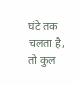घंटे तक चलता है, तो कुल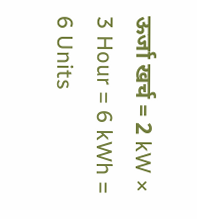ऊर्जा खर्च = 2 kW × 3 Hour = 6 kWh = 6 Units